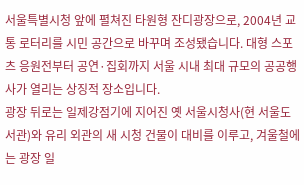서울특별시청 앞에 펼쳐진 타원형 잔디광장으로, 2004년 교통 로터리를 시민 공간으로 바꾸며 조성됐습니다. 대형 스포츠 응원전부터 공연·집회까지 서울 시내 최대 규모의 공공행사가 열리는 상징적 장소입니다.
광장 뒤로는 일제강점기에 지어진 옛 서울시청사(현 서울도서관)와 유리 외관의 새 시청 건물이 대비를 이루고, 겨울철에는 광장 일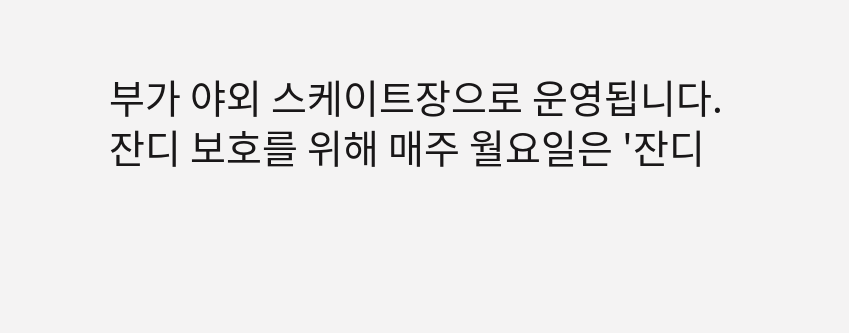부가 야외 스케이트장으로 운영됩니다.
잔디 보호를 위해 매주 월요일은 '잔디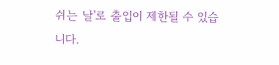쉬는 날'로 출입이 제한될 수 있습니다.